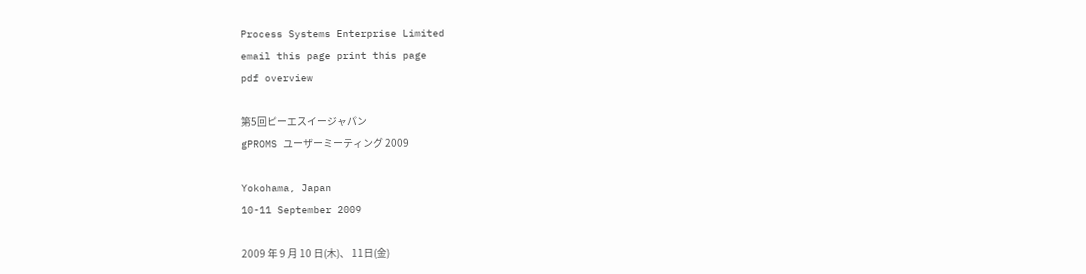Process Systems Enterprise Limited
email this page print this page
pdf overview

第5回ピーエスイージャパン
gPROMS ユーザーミーティング 2009

Yokohama, Japan
10-11 September 2009

2009 年 9 月 10 日(木)、 11日(金)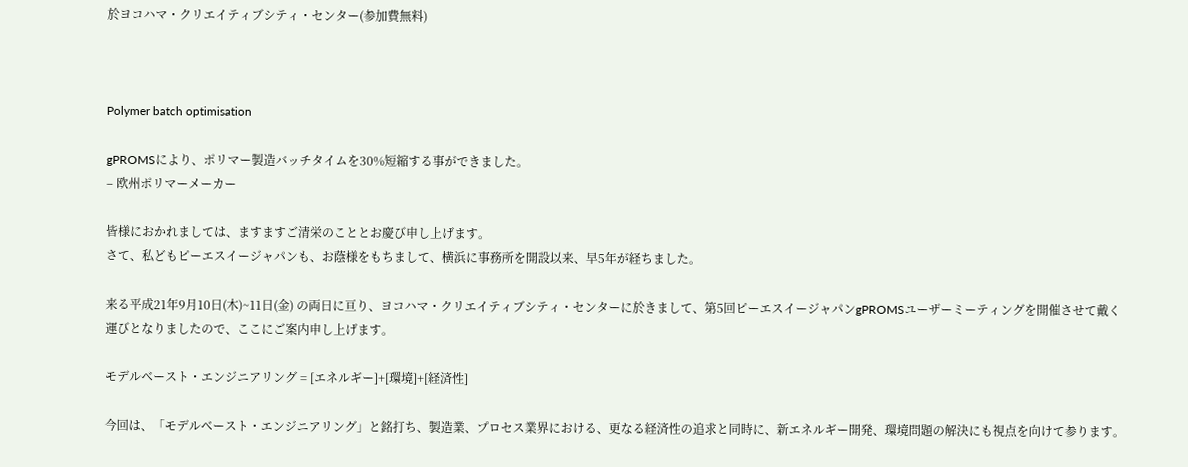於ヨコハマ・クリエイティブシティ・センター(参加費無料)



Polymer batch optimisation

gPROMSにより、ポリマー製造バッチタイムを30%短縮する事ができました。
– 欧州ポリマーメーカー

皆様におかれましては、ますますご清栄のこととお慶び申し上げます。
さて、私どもピーエスイージャパンも、お蔭様をもちまして、横浜に事務所を開設以来、早5年が経ちました。

来る平成21年9月10日(木)~11日(金) の両日に亘り、ヨコハマ・クリエイティブシティ・センターに於きまして、第5回ピーエスイージャパンgPROMSユーザーミーティングを開催させて戴く運びとなりましたので、ここにご案内申し上げます。

モデルベースト・エンジニアリング = [エネルギー]+[環境]+[経済性]

今回は、「モデルベースト・エンジニアリング」と銘打ち、製造業、プロセス業界における、更なる経済性の追求と同時に、新エネルギー開発、環境問題の解決にも視点を向けて参ります。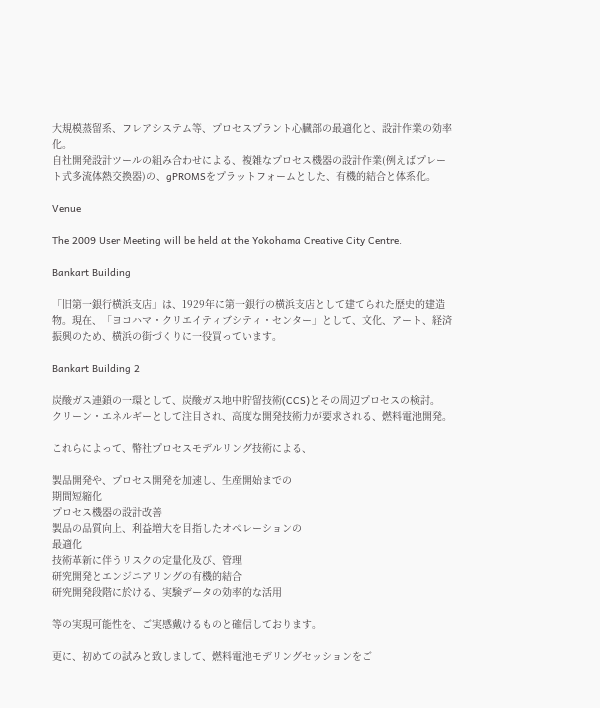大規模蒸留系、フレアシステム等、プロセスプラント心臓部の最適化と、設計作業の効率化。
自社開発設計ツールの組み合わせによる、複雑なプロセス機器の設計作業(例えばプレート式多流体熱交換器)の、gPROMSをプラットフォームとした、有機的結合と体系化。

Venue

The 2009 User Meeting will be held at the Yokohama Creative City Centre.

Bankart Building

「旧第一銀行横浜支店」は、1929年に第一銀行の横浜支店として建てられた歴史的建造物。現在、「ヨコハマ・クリエイティブシティ・センター」として、文化、アート、経済振興のため、横浜の街づくりに一役買っています。

Bankart Building 2

炭酸ガス連鎖の一環として、炭酸ガス地中貯留技術(CCS)とその周辺プロセスの検討。
クリーン・エネルギーとして注目され、高度な開発技術力が要求される、燃料電池開発。

これらによって、幣社プロセスモデルリング技術による、

製品開発や、プロセス開発を加速し、生産開始までの
期間短縮化
プロセス機器の設計改善
製品の品質向上、利益増大を目指したオペレーションの
最適化
技術革新に伴うリスクの定量化及び、管理
研究開発とエンジニアリングの有機的結合
研究開発段階に於ける、実験データの効率的な活用

等の実現可能性を、ご実感戴けるものと確信しております。

更に、初めての試みと致しまして、燃料電池モデリングセッションをご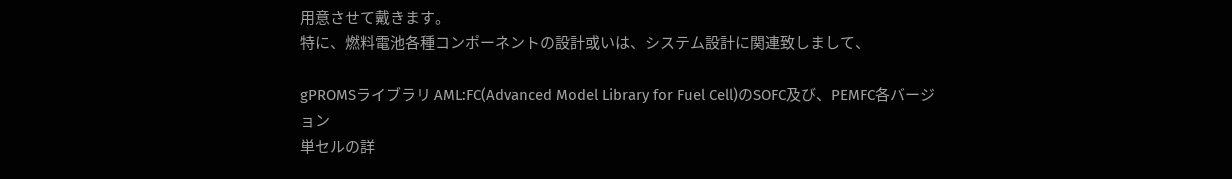用意させて戴きます。
特に、燃料電池各種コンポーネントの設計或いは、システム設計に関連致しまして、

gPROMSライブラリ AML:FC(Advanced Model Library for Fuel Cell)のSOFC及び、PEMFC各バージョン
単セルの詳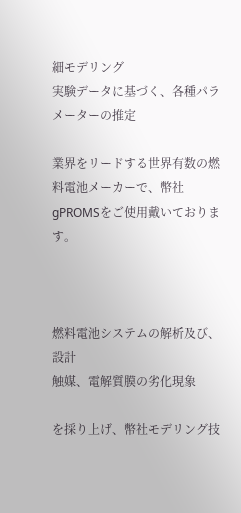細モデリング
実験データに基づく、各種パラメーターの推定

業界をリードする世界有数の燃料電池メーカーで、幣社gPROMSをご使用戴いております。



燃料電池システムの解析及び、設計
触媒、電解質膜の劣化現象

を採り上げ、幣社モデリング技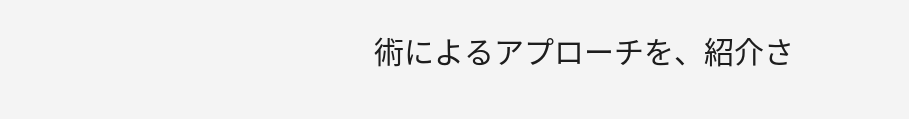術によるアプローチを、紹介さ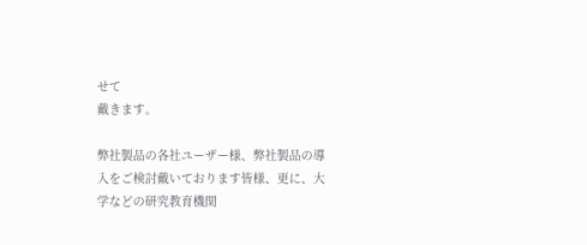せて
戴きます。

弊社製品の各社ユーザー様、弊社製品の導入をご検討戴いております皆様、更に、大学などの研究教育機関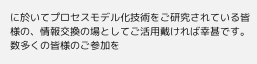に於いてプロセスモデル化技術をご研究されている皆様の、情報交換の場としてご活用戴ければ幸甚です。 数多くの皆様のご参加を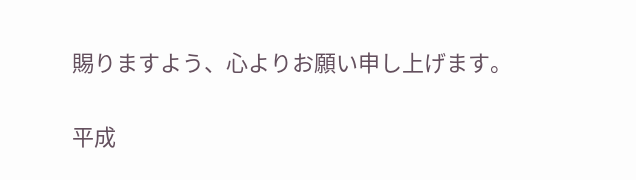賜りますよう、心よりお願い申し上げます。

平成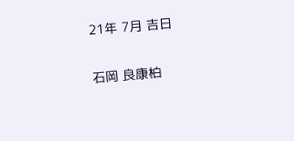21年 7月 吉日

石岡 良康柏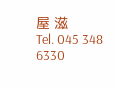屋 滋
Tel. 045 348 6330